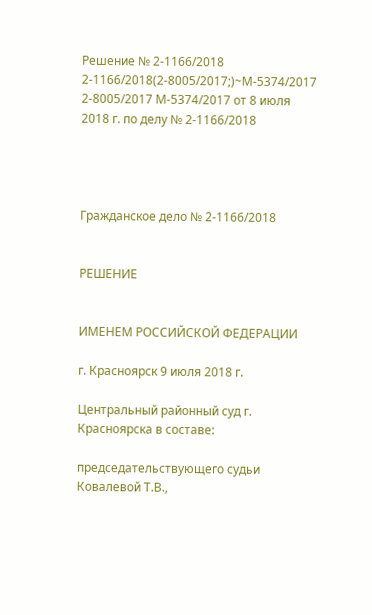Решение № 2-1166/2018 2-1166/2018(2-8005/2017;)~М-5374/2017 2-8005/2017 М-5374/2017 от 8 июля 2018 г. по делу № 2-1166/2018




Гражданское дело № 2-1166/2018


РЕШЕНИЕ


ИМЕНЕМ РОССИЙСКОЙ ФЕДЕРАЦИИ

г. Красноярск 9 июля 2018 г.

Центральный районный суд г. Красноярска в составе:

председательствующего судьи Ковалевой Т.В.,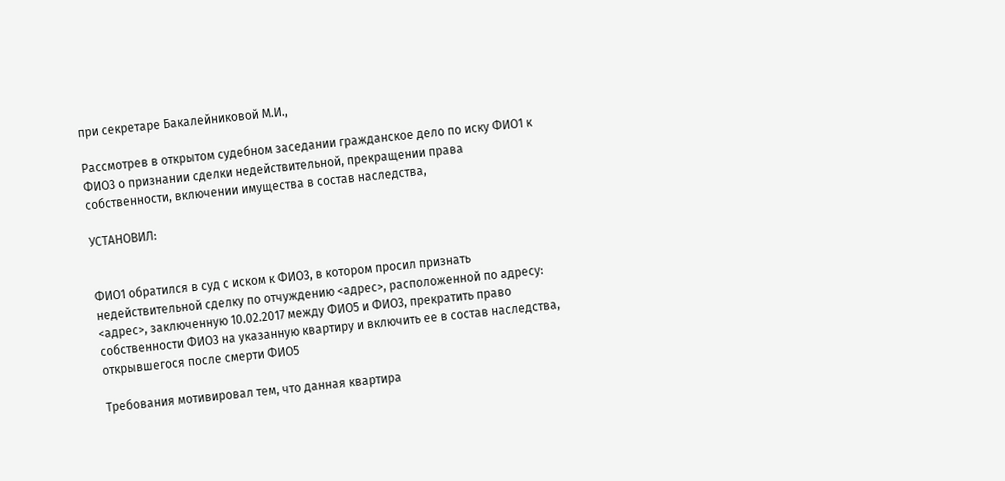при секретаре Бакалейниковой М.И.,

Рассмотрев в открытом судебном заседании гражданское дело по иску ФИО1 к ФИО3 о признании сделки недействительной, прекращении права собственности, включении имущества в состав наследства,

УСТАНОВИЛ:


ФИО1 обратился в суд с иском к ФИО3, в котором просил признать недействительной сделку по отчуждению <адрес>, расположенной по адресу: <адрес>, заключенную 10.02.2017 между ФИО5 и ФИО3, прекратить право собственности ФИО3 на указанную квартиру и включить ее в состав наследства, открывшегося после смерти ФИО5

Требования мотивировал тем, что данная квартира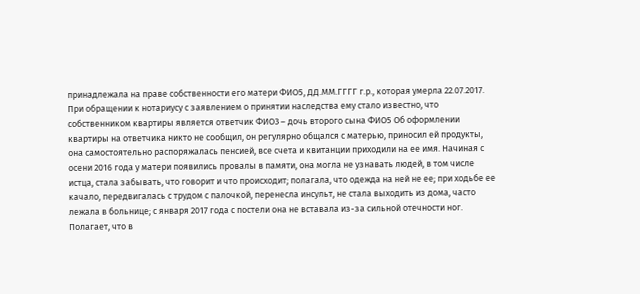принадлежала на праве собственности его матери ФИО5, ДД.ММ.ГГГГ г.р., которая умерла 22.07.2017. При обращении к нотариусу с заявлением о принятии наследства ему стало известно, что собственником квартиры является ответчик ФИО3 – дочь второго сына ФИО5 Об оформлении квартиры на ответчика никто не сообщил, он регулярно общался с матерью, приносил ей продукты, она самостоятельно распоряжалась пенсией, все счета и квитанции приходили на ее имя. Начиная с осени 2016 года у матери появились провалы в памяти, она могла не узнавать людей, в том числе истца, стала забывать, что говорит и что происходит; полагала, что одежда на ней не ее; при ходьбе ее качало, передвигалась с трудом с палочкой, перенесла инсульт, не стала выходить из дома, часто лежала в больнице; с января 2017 года с постели она не вставала из-за сильной отечности ног. Полагает, что в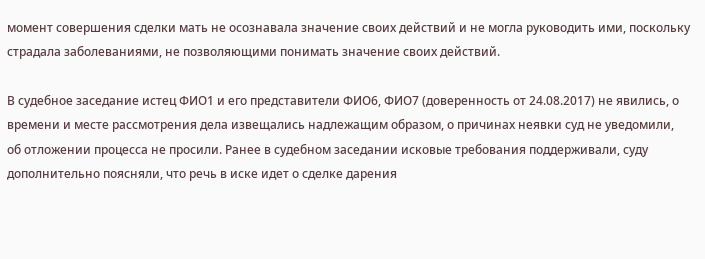момент совершения сделки мать не осознавала значение своих действий и не могла руководить ими, поскольку страдала заболеваниями, не позволяющими понимать значение своих действий.

В судебное заседание истец ФИО1 и его представители ФИО6, ФИО7 (доверенность от 24.08.2017) не явились, о времени и месте рассмотрения дела извещались надлежащим образом, о причинах неявки суд не уведомили, об отложении процесса не просили. Ранее в судебном заседании исковые требования поддерживали, суду дополнительно поясняли, что речь в иске идет о сделке дарения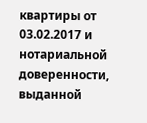квартиры от 03.02.2017 и нотариальной доверенности, выданной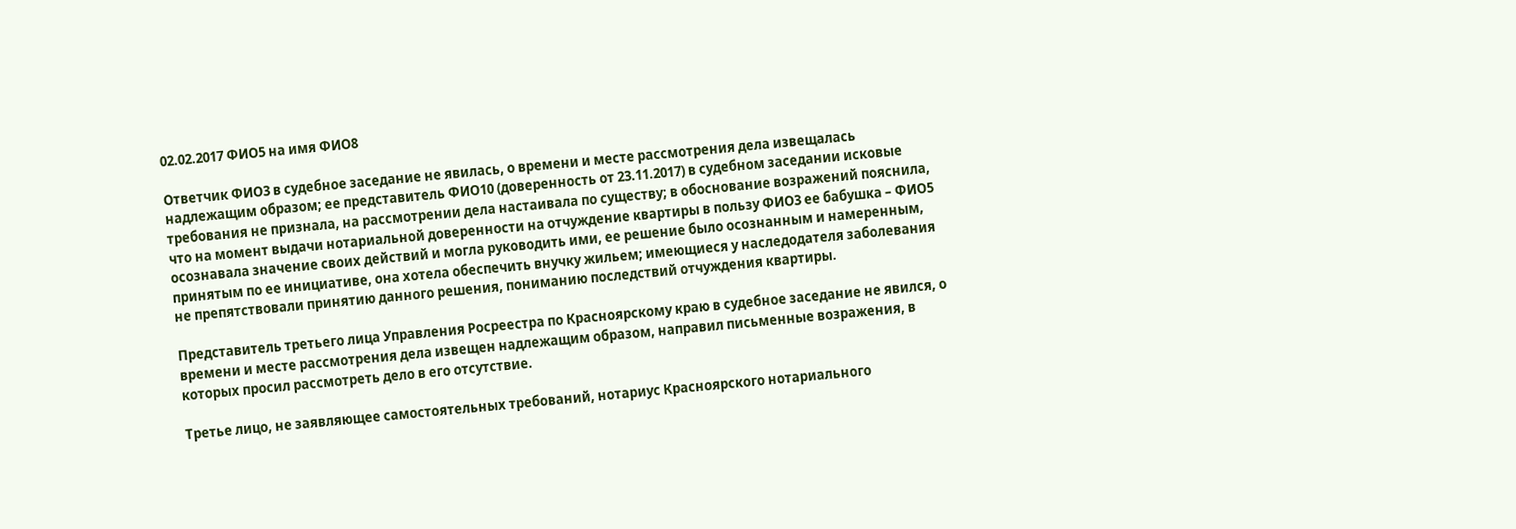02.02.2017 ФИО5 на имя ФИО8

Ответчик ФИО3 в судебное заседание не явилась, о времени и месте рассмотрения дела извещалась надлежащим образом; ее представитель ФИО10 (доверенность от 23.11.2017) в судебном заседании исковые требования не признала, на рассмотрении дела настаивала по существу; в обоснование возражений пояснила, что на момент выдачи нотариальной доверенности на отчуждение квартиры в пользу ФИО3 ее бабушка – ФИО5 осознавала значение своих действий и могла руководить ими, ее решение было осознанным и намеренным, принятым по ее инициативе, она хотела обеспечить внучку жильем; имеющиеся у наследодателя заболевания не препятствовали принятию данного решения, пониманию последствий отчуждения квартиры.

Представитель третьего лица Управления Росреестра по Красноярскому краю в судебное заседание не явился, о времени и месте рассмотрения дела извещен надлежащим образом, направил письменные возражения, в которых просил рассмотреть дело в его отсутствие.

Третье лицо, не заявляющее самостоятельных требований, нотариус Красноярского нотариального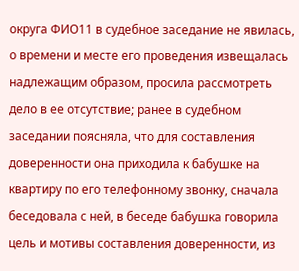округа ФИО11 в судебное заседание не явилась, о времени и месте его проведения извещалась надлежащим образом, просила рассмотреть дело в ее отсутствие; ранее в судебном заседании поясняла, что для составления доверенности она приходила к бабушке на квартиру по его телефонному звонку, сначала беседовала с ней, в беседе бабушка говорила цель и мотивы составления доверенности, из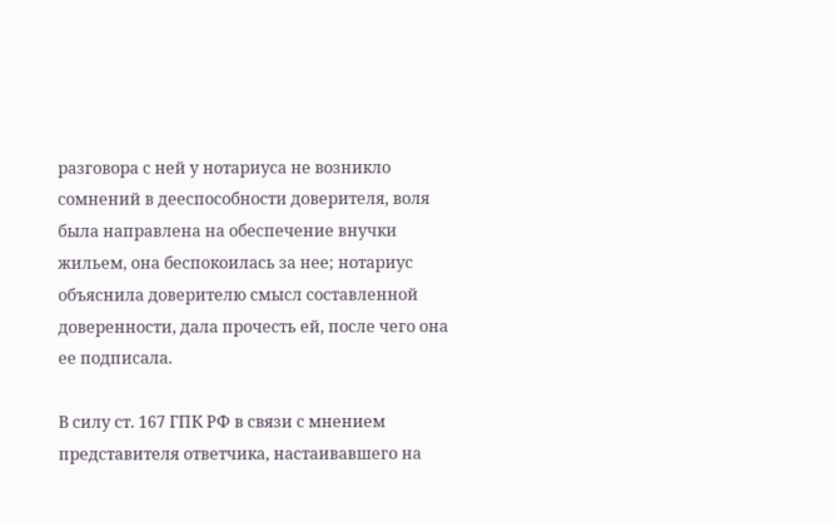разговора с ней у нотариуса не возникло сомнений в дееспособности доверителя, воля была направлена на обеспечение внучки жильем, она беспокоилась за нее; нотариус объяснила доверителю смысл составленной доверенности, дала прочесть ей, после чего она ее подписала.

В силу ст. 167 ГПК РФ в связи с мнением представителя ответчика, настаивавшего на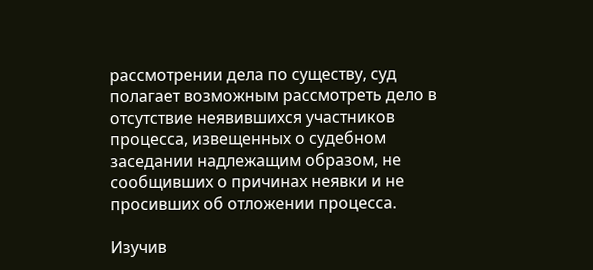рассмотрении дела по существу, суд полагает возможным рассмотреть дело в отсутствие неявившихся участников процесса, извещенных о судебном заседании надлежащим образом, не сообщивших о причинах неявки и не просивших об отложении процесса.

Изучив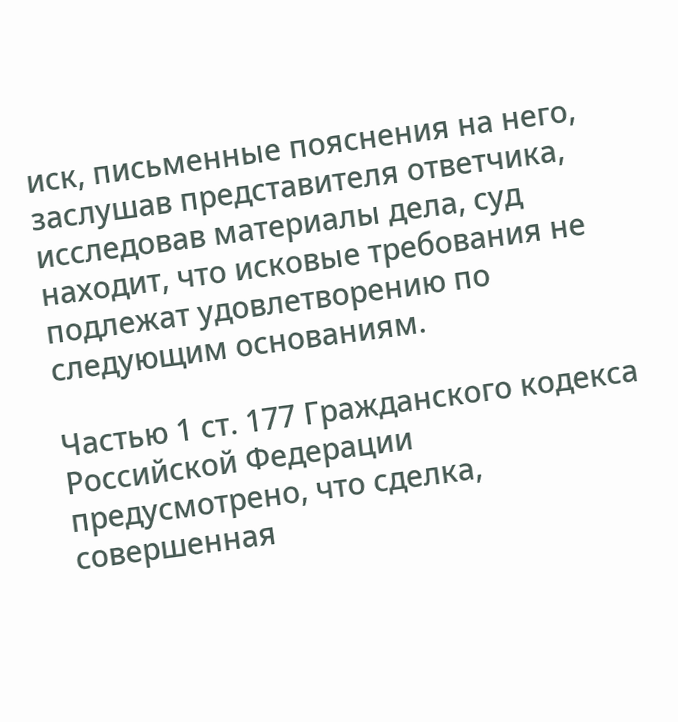иск, письменные пояснения на него, заслушав представителя ответчика, исследовав материалы дела, суд находит, что исковые требования не подлежат удовлетворению по следующим основаниям.

Частью 1 ст. 177 Гражданского кодекса Российской Федерации предусмотрено, что сделка, совершенная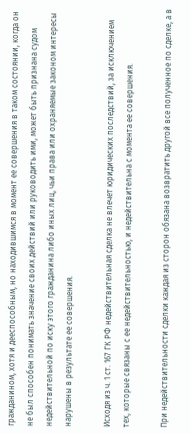гражданином, хотя и дееспособным, но находившимся в момент ее совершения в таком состоянии, когда он не был способен понимать значение своих действий или руководить ими, может быть признана судом недействительной по иску этого гражданина либо иных лиц, чьи права или охраняемые законом интересы нарушены в результате ее совершения.

Исходя из ч. 1 ст. 167 ГК РФ недействительная сделка не влечет юридических последствий, за исключением тех, которые связаны с ее недействительностью, и недействительна с момента ее совершения.

При недействительности сделки каждая из сторон обязана возвратить другой все полученное по сделке, а в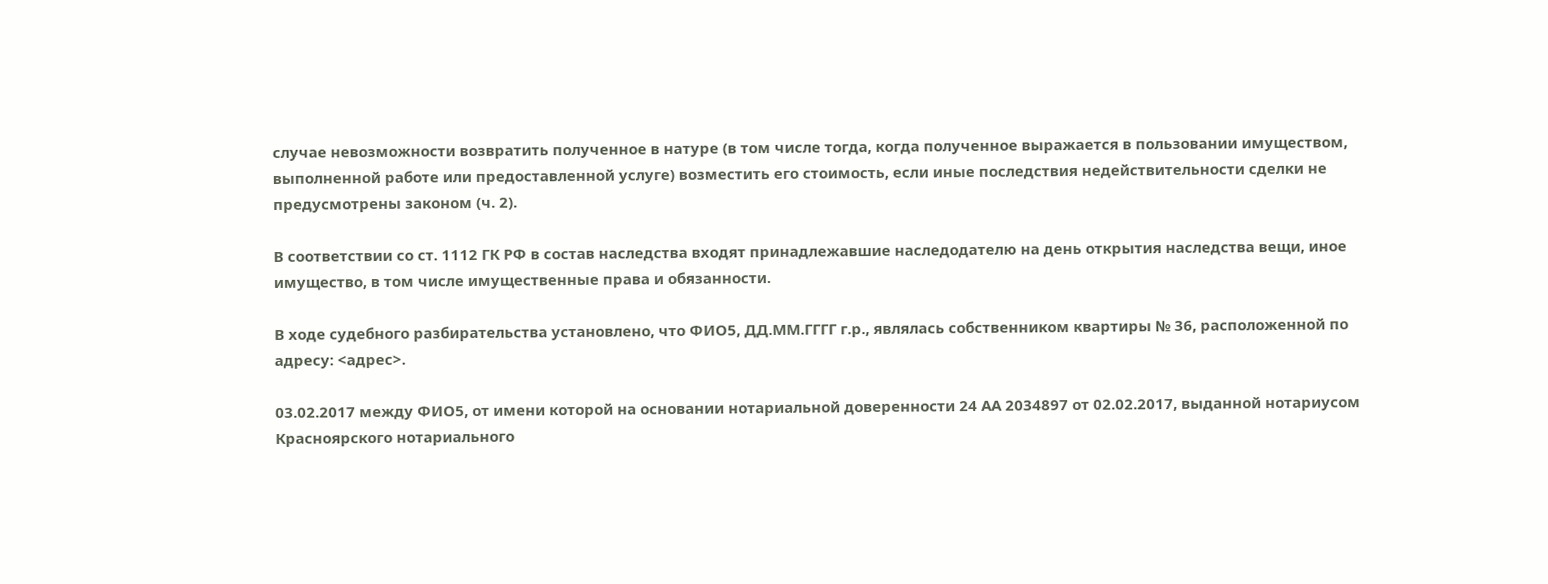случае невозможности возвратить полученное в натуре (в том числе тогда, когда полученное выражается в пользовании имуществом, выполненной работе или предоставленной услуге) возместить его стоимость, если иные последствия недействительности сделки не предусмотрены законом (ч. 2).

В соответствии со ст. 1112 ГК РФ в состав наследства входят принадлежавшие наследодателю на день открытия наследства вещи, иное имущество, в том числе имущественные права и обязанности.

В ходе судебного разбирательства установлено, что ФИО5, ДД.ММ.ГГГГ г.р., являлась собственником квартиры № 36, расположенной по адресу: <адрес>.

03.02.2017 между ФИО5, от имени которой на основании нотариальной доверенности 24 АА 2034897 от 02.02.2017, выданной нотариусом Красноярского нотариального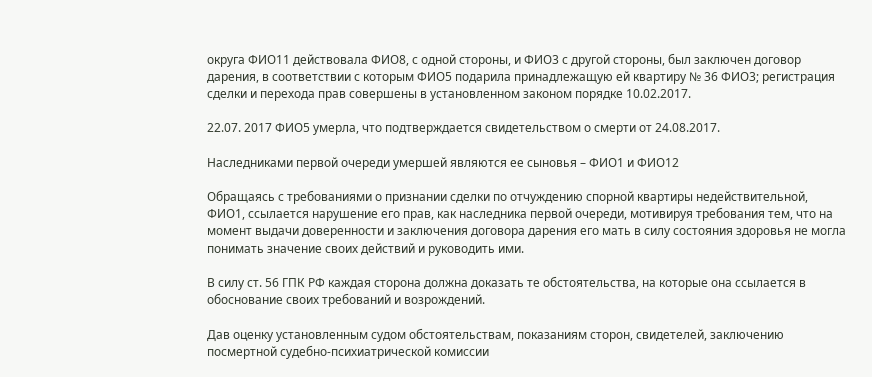округа ФИО11 действовала ФИО8, с одной стороны, и ФИО3 с другой стороны, был заключен договор дарения, в соответствии с которым ФИО5 подарила принадлежащую ей квартиру № 36 ФИО3; регистрация сделки и перехода прав совершены в установленном законом порядке 10.02.2017.

22.07. 2017 ФИО5 умерла, что подтверждается свидетельством о смерти от 24.08.2017.

Наследниками первой очереди умершей являются ее сыновья – ФИО1 и ФИО12

Обращаясь с требованиями о признании сделки по отчуждению спорной квартиры недействительной, ФИО1, ссылается нарушение его прав, как наследника первой очереди, мотивируя требования тем, что на момент выдачи доверенности и заключения договора дарения его мать в силу состояния здоровья не могла понимать значение своих действий и руководить ими.

В силу ст. 56 ГПК РФ каждая сторона должна доказать те обстоятельства, на которые она ссылается в обоснование своих требований и возрождений.

Дав оценку установленным судом обстоятельствам, показаниям сторон, свидетелей, заключению посмертной судебно-психиатрической комиссии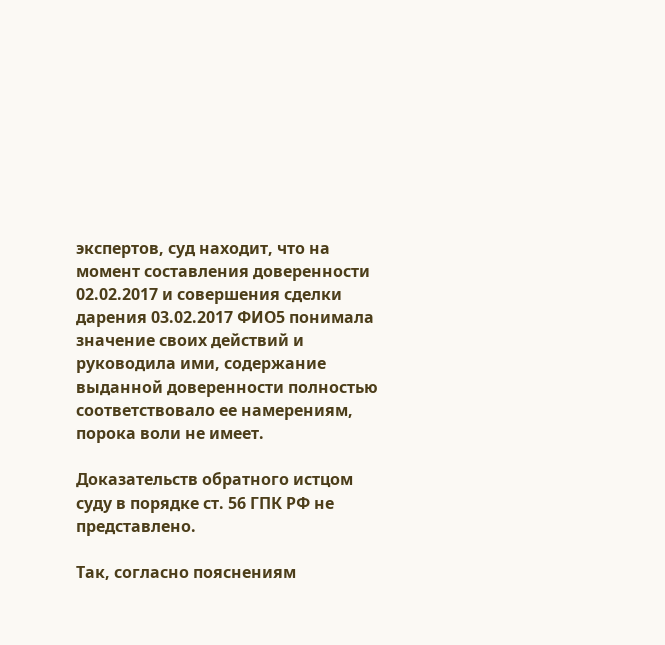экспертов, суд находит, что на момент составления доверенности 02.02.2017 и совершения сделки дарения 03.02.2017 ФИО5 понимала значение своих действий и руководила ими, содержание выданной доверенности полностью соответствовало ее намерениям, порока воли не имеет.

Доказательств обратного истцом суду в порядке ст. 56 ГПК РФ не представлено.

Так, согласно пояснениям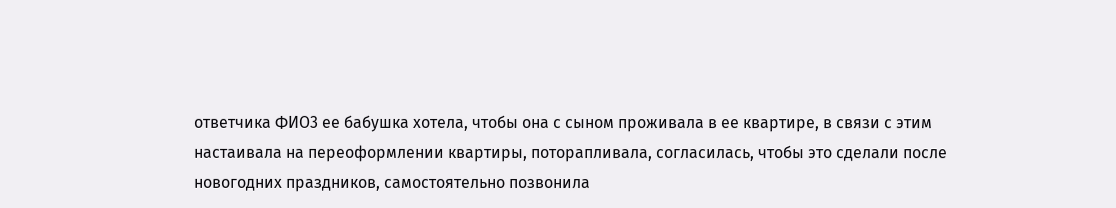ответчика ФИО3 ее бабушка хотела, чтобы она с сыном проживала в ее квартире, в связи с этим настаивала на переоформлении квартиры, поторапливала, согласилась, чтобы это сделали после новогодних праздников, самостоятельно позвонила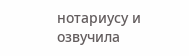нотариусу и озвучила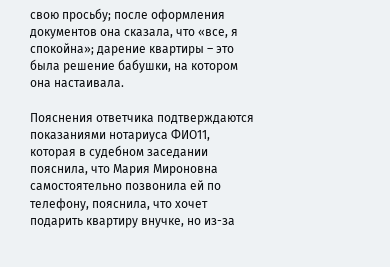свою просьбу; после оформления документов она сказала, что «все, я спокойна»; дарение квартиры – это была решение бабушки, на котором она настаивала.

Пояснения ответчика подтверждаются показаниями нотариуса ФИО11, которая в судебном заседании пояснила, что Мария Мироновна самостоятельно позвонила ей по телефону, пояснила, что хочет подарить квартиру внучке, но из-за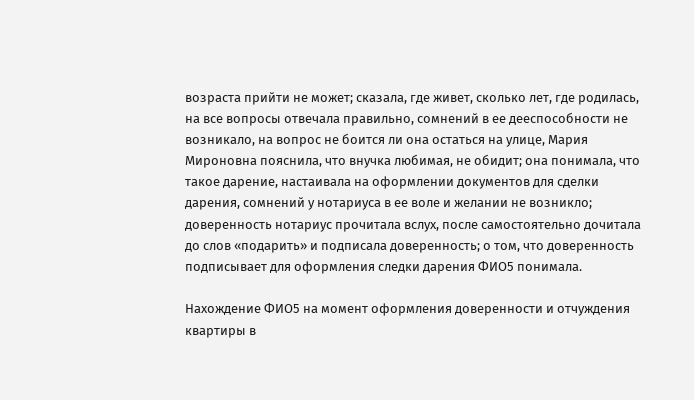возраста прийти не может; сказала, где живет, сколько лет, где родилась, на все вопросы отвечала правильно, сомнений в ее дееспособности не возникало, на вопрос не боится ли она остаться на улице, Мария Мироновна пояснила, что внучка любимая, не обидит; она понимала, что такое дарение, настаивала на оформлении документов для сделки дарения, сомнений у нотариуса в ее воле и желании не возникло; доверенность нотариус прочитала вслух, после самостоятельно дочитала до слов «подарить» и подписала доверенность; о том, что доверенность подписывает для оформления следки дарения ФИО5 понимала.

Нахождение ФИО5 на момент оформления доверенности и отчуждения квартиры в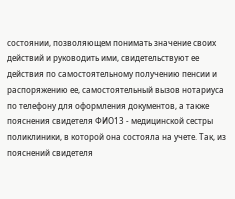состоянии, позволяющем понимать значение своих действий и руководить ими, свидетельствуют ее действия по самостоятельному получению пенсии и распоряжению ее, самостоятельный вызов нотариуса по телефону для оформления документов, а также пояснения свидетеля ФИО13 - медицинской сестры поликлиники, в которой она состояла на учете. Так, из пояснений свидетеля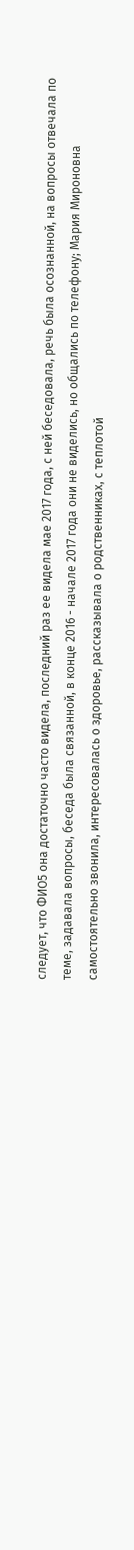следует, что ФИО5 она достаточно часто видела, последний раз ее видела мае 2017 года, с ней беседовала, речь была осознанной, на вопросы отвечала по теме, задавала вопросы, беседа была связанной, в конце 2016 - начале 2017 года они не виделись, но общались по телефону; Мария Мироновна самостоятельно звонила, интересовалась о здоровье, рассказывала о родственниках, с теплотой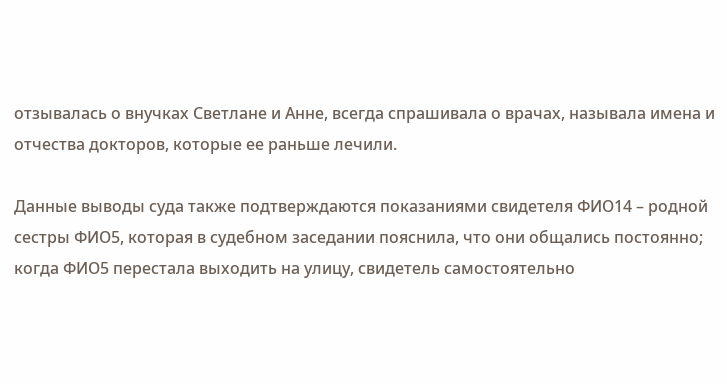отзывалась о внучках Светлане и Анне, всегда спрашивала о врачах, называла имена и отчества докторов, которые ее раньше лечили.

Данные выводы суда также подтверждаются показаниями свидетеля ФИО14 – родной сестры ФИО5, которая в судебном заседании пояснила, что они общались постоянно; когда ФИО5 перестала выходить на улицу, свидетель самостоятельно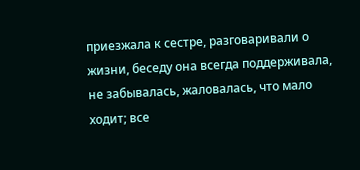приезжала к сестре, разговаривали о жизни, беседу она всегда поддерживала, не забывалась, жаловалась, что мало ходит; все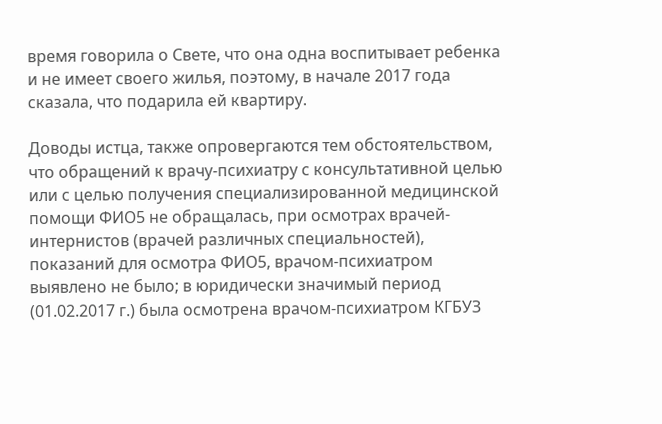время говорила о Свете, что она одна воспитывает ребенка и не имеет своего жилья, поэтому, в начале 2017 года сказала, что подарила ей квартиру.

Доводы истца, также опровергаются тем обстоятельством, что обращений к врачу-психиатру с консультативной целью или с целью получения специализированной медицинской помощи ФИО5 не обращалась, при осмотрах врачей-интернистов (врачей различных специальностей), показаний для осмотра ФИО5, врачом-психиатром выявлено не было; в юридически значимый период (01.02.2017 г.) была осмотрена врачом-психиатром КГБУЗ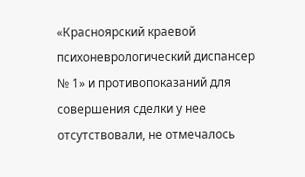«Красноярский краевой психоневрологический диспансер № 1» и противопоказаний для совершения сделки у нее отсутствовали, не отмечалось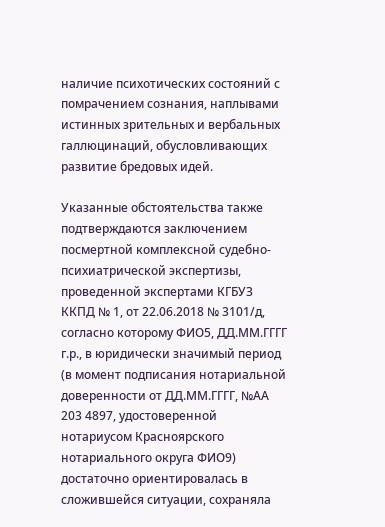наличие психотических состояний с помрачением сознания, наплывами истинных зрительных и вербальных галлюцинаций, обусловливающих развитие бредовых идей.

Указанные обстоятельства также подтверждаются заключением посмертной комплексной судебно-психиатрической экспертизы, проведенной экспертами КГБУЗ ККПД № 1, от 22.06.2018 № 3101/д, согласно которому ФИО5, ДД.ММ.ГГГГ г.р., в юридически значимый период (в момент подписания нотариальной доверенности от ДД.ММ.ГГГГ, №АА 203 4897, удостоверенной нотариусом Красноярского нотариального округа ФИО9) достаточно ориентировалась в сложившейся ситуации, сохраняла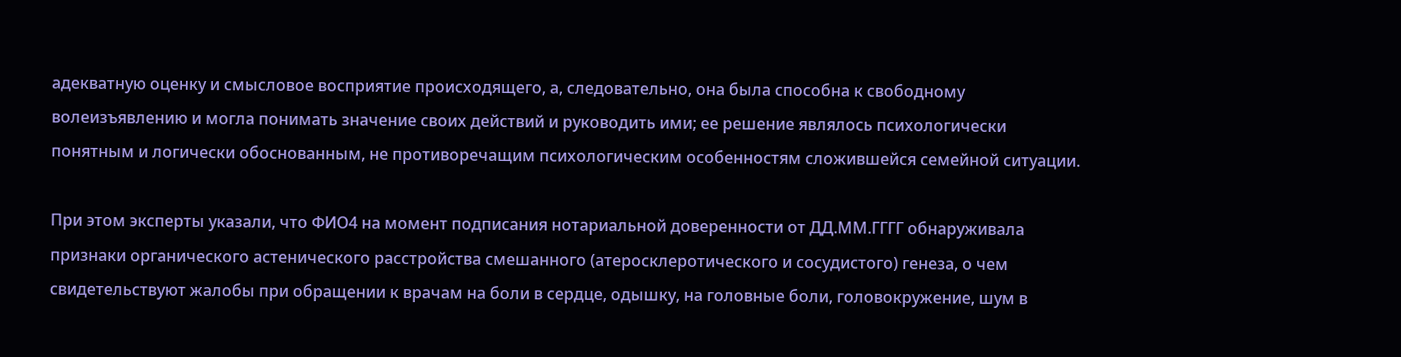адекватную оценку и смысловое восприятие происходящего, а, следовательно, она была способна к свободному волеизъявлению и могла понимать значение своих действий и руководить ими; ее решение являлось психологически понятным и логически обоснованным, не противоречащим психологическим особенностям сложившейся семейной ситуации.

При этом эксперты указали, что ФИО4 на момент подписания нотариальной доверенности от ДД.ММ.ГГГГ обнаруживала признаки органического астенического расстройства смешанного (атеросклеротического и сосудистого) генеза, о чем свидетельствуют жалобы при обращении к врачам на боли в сердце, одышку, на головные боли, головокружение, шум в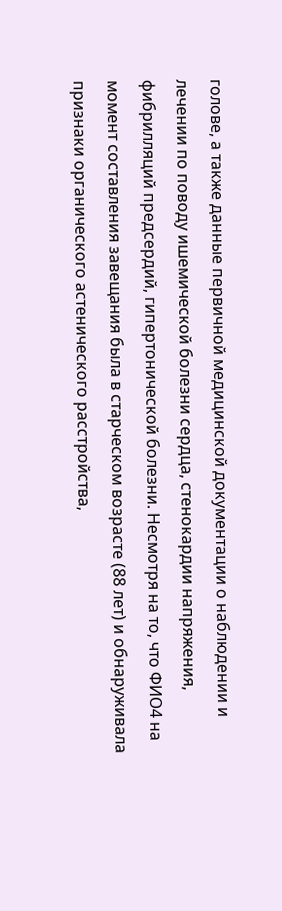голове, а также данные первичной медицинской документации о наблюдении и лечении по поводу ишемической болезни сердца, стенокардии напряжения, фибрилляций предсердий, гипертонической болезни. Несмотря на то, что ФИО4 на момент составления завещания была в старческом возрасте (88 лет) и обнаруживала признаки органического астенического расстройства,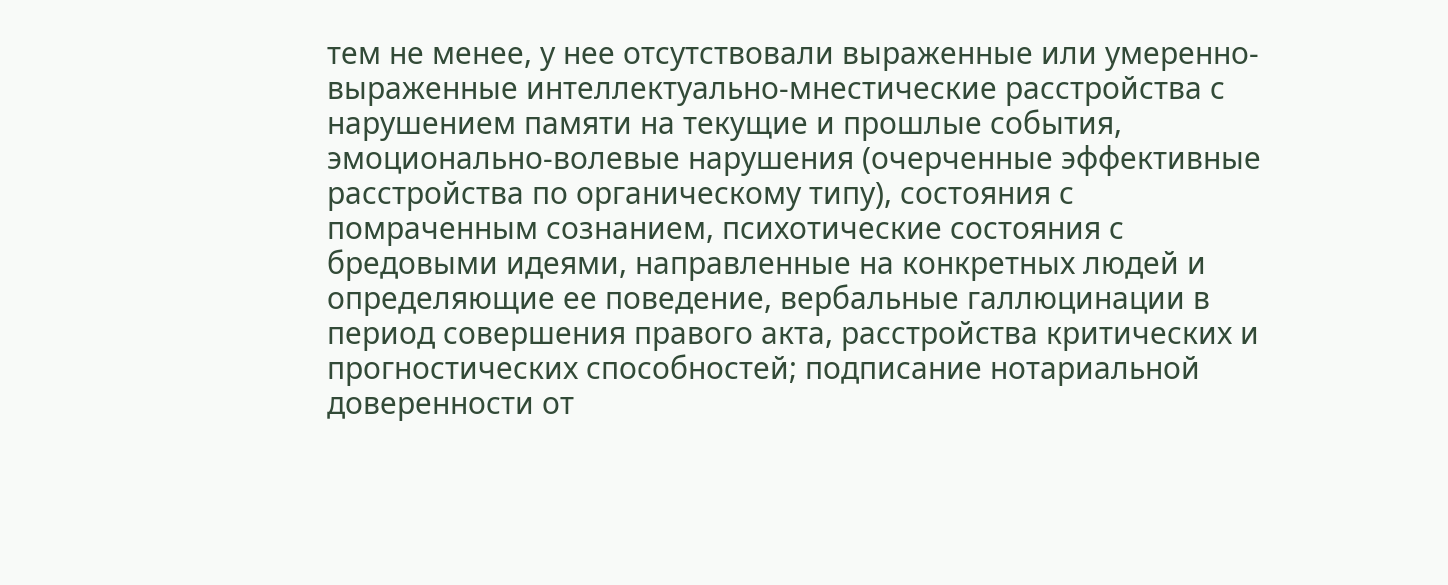тем не менее, у нее отсутствовали выраженные или умеренно-выраженные интеллектуально-мнестические расстройства с нарушением памяти на текущие и прошлые события, эмоционально-волевые нарушения (очерченные эффективные расстройства по органическому типу), состояния с помраченным сознанием, психотические состояния с бредовыми идеями, направленные на конкретных людей и определяющие ее поведение, вербальные галлюцинации в период совершения правого акта, расстройства критических и прогностических способностей; подписание нотариальной доверенности от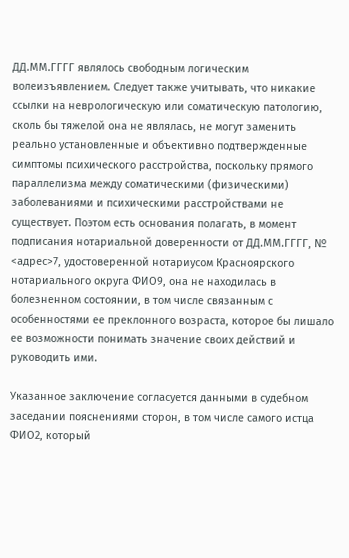ДД.ММ.ГГГГ являлось свободным логическим волеизъявлением. Следует также учитывать, что никакие ссылки на неврологическую или соматическую патологию, сколь бы тяжелой она не являлась, не могут заменить реально установленные и объективно подтвержденные симптомы психического расстройства, поскольку прямого параллелизма между соматическими (физическими) заболеваниями и психическими расстройствами не существует. Поэтом есть основания полагать, в момент подписания нотариальной доверенности от ДД.ММ.ГГГГ, № <адрес>7, удостоверенной нотариусом Красноярского нотариального округа ФИО9, она не находилась в болезненном состоянии, в том числе связанным с особенностями ее преклонного возраста, которое бы лишало ее возможности понимать значение своих действий и руководить ими.

Указанное заключение согласуется данными в судебном заседании пояснениями сторон, в том числе самого истца ФИО2, который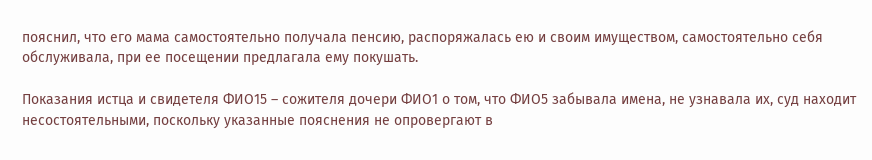пояснил, что его мама самостоятельно получала пенсию, распоряжалась ею и своим имуществом, самостоятельно себя обслуживала, при ее посещении предлагала ему покушать.

Показания истца и свидетеля ФИО15 – сожителя дочери ФИО1 о том, что ФИО5 забывала имена, не узнавала их, суд находит несостоятельными, поскольку указанные пояснения не опровергают в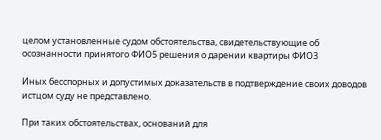целом установленные судом обстоятельства, свидетельствующие об осознанности принятого ФИО5 решения о дарении квартиры ФИО3

Иных бесспорных и допустимых доказательств в подтверждение своих доводов истцом суду не представлено.

При таких обстоятельствах, оснований для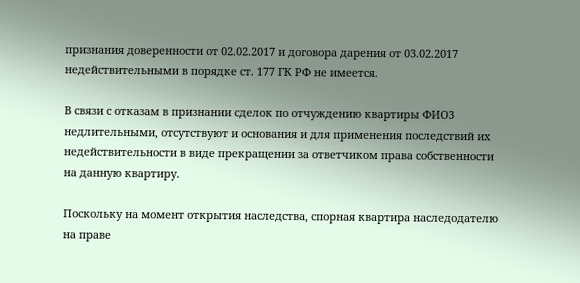признания доверенности от 02.02.2017 и договора дарения от 03.02.2017 недействительными в порядке ст. 177 ГК РФ не имеется.

В связи с отказам в признании сделок по отчуждению квартиры ФИО3 недлительными, отсутствуют и основания и для применения последствий их недействительности в виде прекращении за ответчиком права собственности на данную квартиру.

Поскольку на момент открытия наследства, спорная квартира наследодателю на праве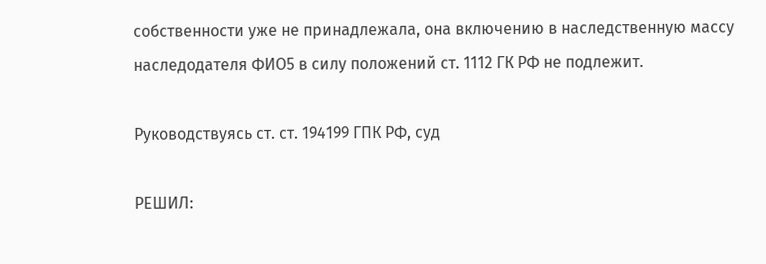собственности уже не принадлежала, она включению в наследственную массу наследодателя ФИО5 в силу положений ст. 1112 ГК РФ не подлежит.

Руководствуясь ст. ст. 194199 ГПК РФ, суд

РЕШИЛ: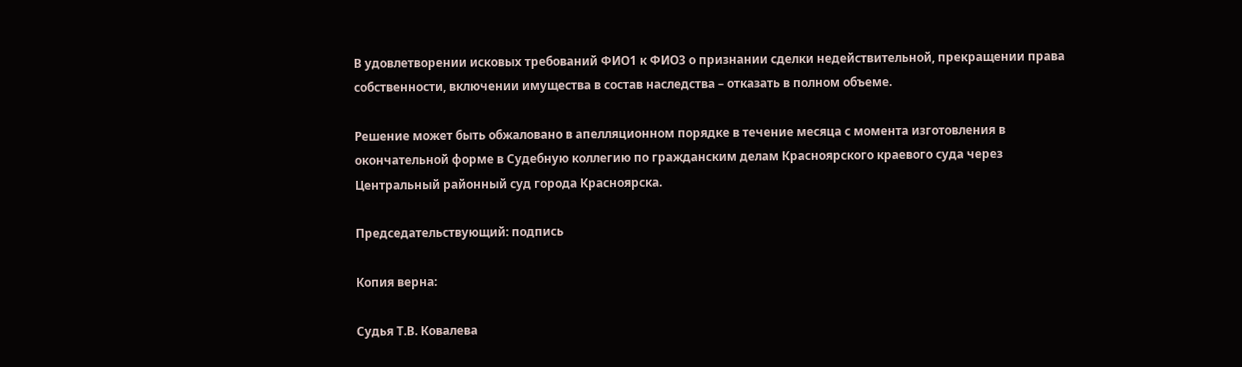В удовлетворении исковых требований ФИО1 к ФИО3 о признании сделки недействительной, прекращении права собственности, включении имущества в состав наследства – отказать в полном объеме.

Решение может быть обжаловано в апелляционном порядке в течение месяца с момента изготовления в окончательной форме в Судебную коллегию по гражданским делам Красноярского краевого суда через Центральный районный суд города Красноярска.

Председательствующий: подпись

Копия верна:

Судья Т.В. Ковалева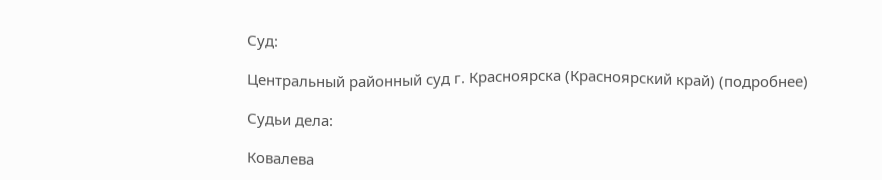Суд:

Центральный районный суд г. Красноярска (Красноярский край) (подробнее)

Судьи дела:

Ковалева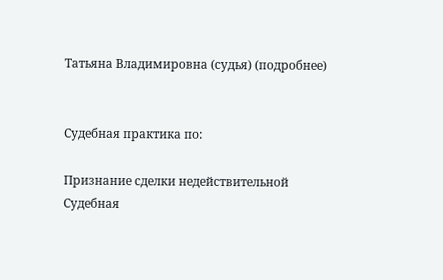Татьяна Владимировна (судья) (подробнее)


Судебная практика по:

Признание сделки недействительной
Судебная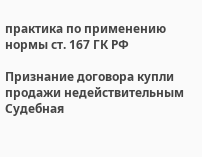практика по применению нормы ст. 167 ГК РФ

Признание договора купли продажи недействительным
Судебная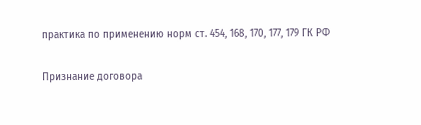практика по применению норм ст. 454, 168, 170, 177, 179 ГК РФ

Признание договора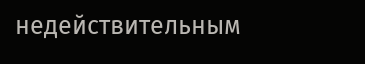недействительным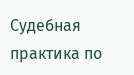Судебная практика по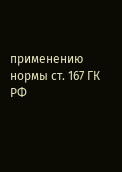применению нормы ст. 167 ГК РФ